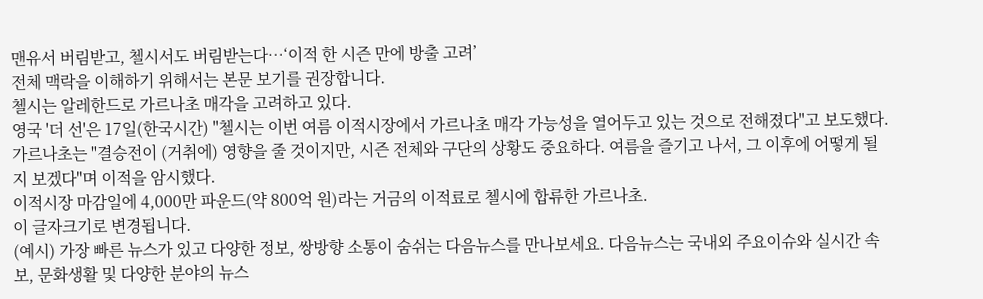맨유서 버림받고, 첼시서도 버림받는다…‘이적 한 시즌 만에 방출 고려’
전체 맥락을 이해하기 위해서는 본문 보기를 권장합니다.
첼시는 알레한드로 가르나초 매각을 고려하고 있다.
영국 '더 선'은 17일(한국시간) "첼시는 이번 여름 이적시장에서 가르나초 매각 가능성을 열어두고 있는 것으로 전해졌다"고 보도했다.
가르나초는 "결승전이 (거취에) 영향을 줄 것이지만, 시즌 전체와 구단의 상황도 중요하다. 여름을 즐기고 나서, 그 이후에 어떻게 될 지 보겠다"며 이적을 암시했다.
이적시장 마감일에 4,000만 파운드(약 800억 원)라는 거금의 이적료로 첼시에 합류한 가르나초.
이 글자크기로 변경됩니다.
(예시) 가장 빠른 뉴스가 있고 다양한 정보, 쌍방향 소통이 숨쉬는 다음뉴스를 만나보세요. 다음뉴스는 국내외 주요이슈와 실시간 속보, 문화생활 및 다양한 분야의 뉴스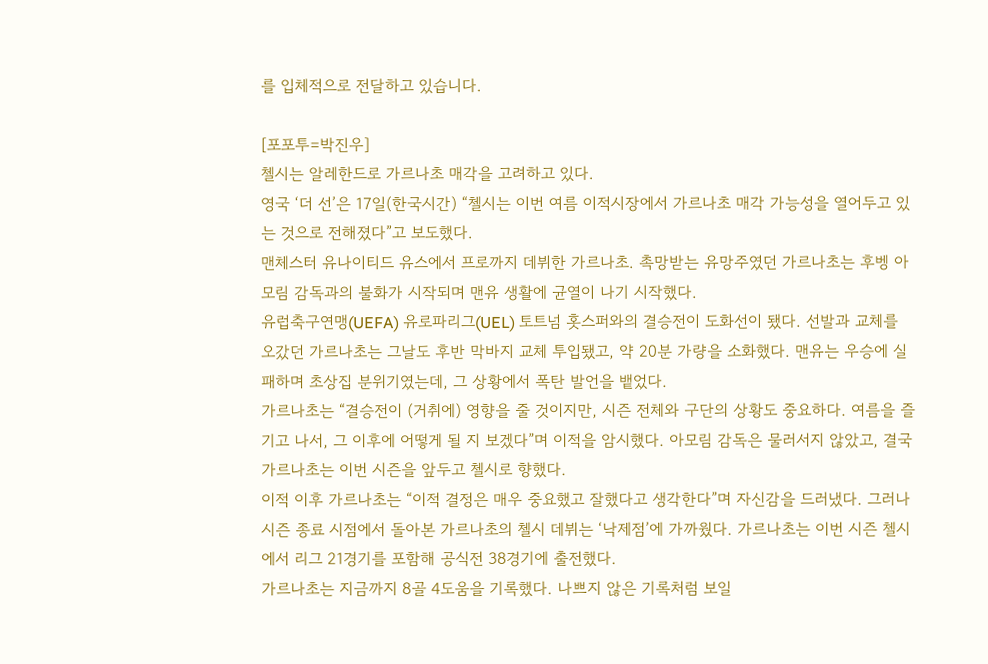를 입체적으로 전달하고 있습니다.

[포포투=박진우]
첼시는 알레한드로 가르나초 매각을 고려하고 있다.
영국 ‘더 선’은 17일(한국시간) “첼시는 이번 여름 이적시장에서 가르나초 매각 가능성을 열어두고 있는 것으로 전해졌다”고 보도했다.
맨체스터 유나이티드 유스에서 프로까지 데뷔한 가르나초. 촉망받는 유망주였던 가르나초는 후벵 아모림 감독과의 불화가 시작되며 맨유 생활에 균열이 나기 시작했다.
유럽축구연맹(UEFA) 유로파리그(UEL) 토트넘 홋스퍼와의 결승전이 도화선이 됐다. 선발과 교체를 오갔던 가르나초는 그날도 후반 막바지 교체 투입됐고, 약 20분 가량을 소화했다. 맨유는 우승에 실패하며 초상집 분위기였는데, 그 상황에서 폭탄 발언을 뱉었다.
가르나초는 “결승전이 (거취에) 영향을 줄 것이지만, 시즌 전체와 구단의 상황도 중요하다. 여름을 즐기고 나서, 그 이후에 어떻게 될 지 보겠다”며 이적을 암시했다. 아모림 감독은 물러서지 않았고, 결국 가르나초는 이번 시즌을 앞두고 첼시로 향했다.
이적 이후 가르나초는 “이적 결정은 매우 중요했고 잘했다고 생각한다”며 자신감을 드러냈다. 그러나 시즌 종료 시점에서 돌아본 가르나초의 첼시 데뷔는 ‘낙제점’에 가까웠다. 가르나초는 이번 시즌 첼시에서 리그 21경기를 포함해 공식전 38경기에 출전했다.
가르나초는 지금까지 8골 4도움을 기록했다. 나쁘지 않은 기록처럼 보일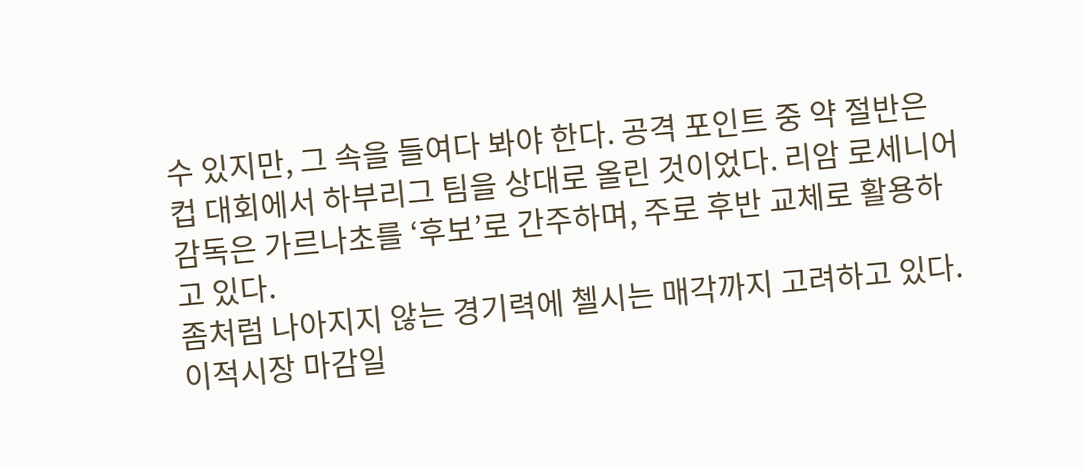수 있지만, 그 속을 들여다 봐야 한다. 공격 포인트 중 약 절반은 컵 대회에서 하부리그 팀을 상대로 올린 것이었다. 리암 로세니어 감독은 가르나초를 ‘후보’로 간주하며, 주로 후반 교체로 활용하고 있다.
좀처럼 나아지지 않는 경기력에 첼시는 매각까지 고려하고 있다. 이적시장 마감일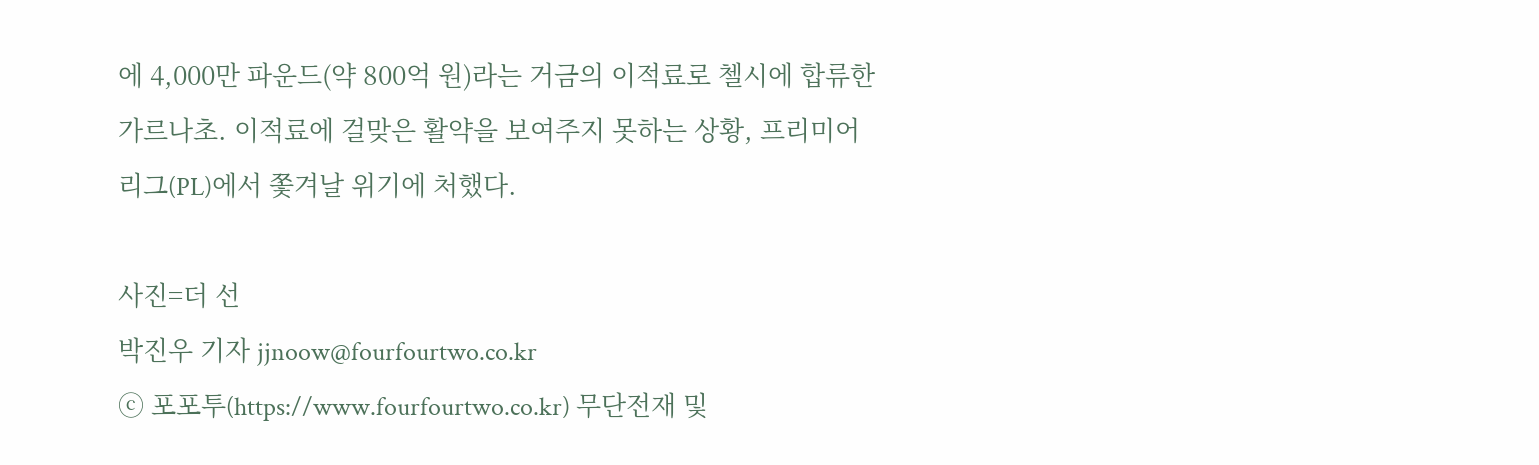에 4,000만 파운드(약 800억 원)라는 거금의 이적료로 첼시에 합류한 가르나초. 이적료에 걸맞은 활약을 보여주지 못하는 상황, 프리미어리그(PL)에서 쫓겨날 위기에 처했다.

사진=더 선
박진우 기자 jjnoow@fourfourtwo.co.kr
ⓒ 포포투(https://www.fourfourtwo.co.kr) 무단전재 및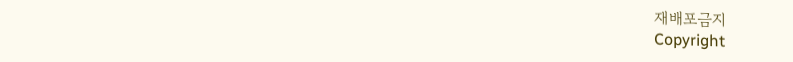재배포금지
Copyright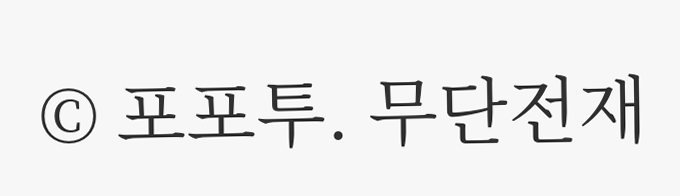© 포포투. 무단전재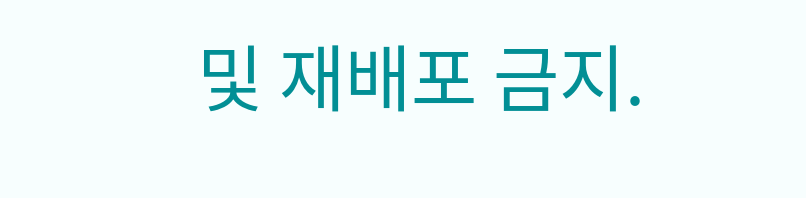및 재배포 금지.